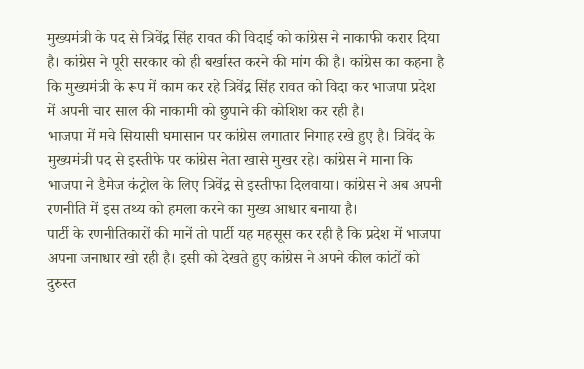मुख्यमंत्री के पद से त्रिवेंद्र सिंह रावत की विदाई को कांग्रेस ने नाकाफी करार दिया है। कांग्रेस ने पूरी सरकार को ही बर्खास्त करने की मांग की है। कांग्रेस का कहना है कि मुख्यमंत्री के रूप में काम कर रहे त्रिवेंद्र सिंह रावत को विदा कर भाजपा प्रदेश में अपनी चार साल की नाकामी को छुपाने की कोशिश कर रही है।
भाजपा में मचे सियासी घमासान पर कांग्रेस लगातार निगाह रखे हुए है। त्रिवेंद के मुख्यमंत्री पद से इस्तीफे पर कांग्रेस नेता खासे मुखर रहे। कांग्रेस ने माना कि भाजपा ने डैमेज कंट्रोल के लिए त्रिवेंद्र से इस्तीफा दिलवाया। कांग्रेस ने अब अपनी रणनीति में इस तथ्य को हमला करने का मुख्य आधार बनाया है।
पार्टी के रणनीतिकारों की मानें तो पार्टी यह महसूस कर रही है कि प्रदेश में भाजपा अपना जनाधार खो रही है। इसी को देखते हुए कांग्रेस ने अपने कील कांटों को दुरुस्त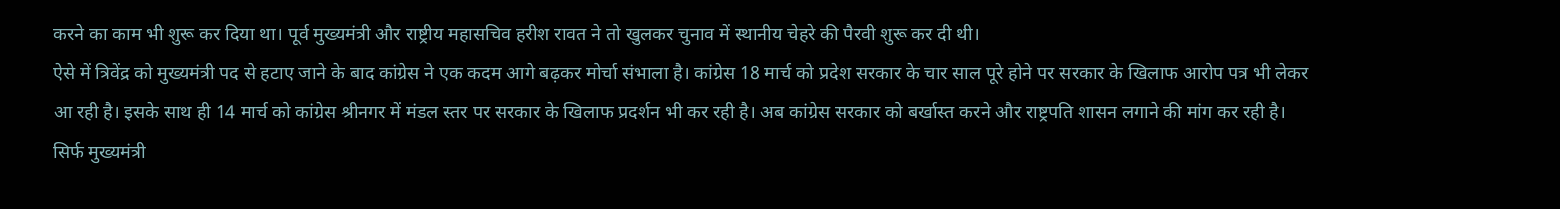करने का काम भी शुरू कर दिया था। पूर्व मुख्यमंत्री और राष्ट्रीय महासचिव हरीश रावत ने तो खुलकर चुनाव में स्थानीय चेहरे की पैरवी शुरू कर दी थी।
ऐसे में त्रिवेंद्र को मुख्यमंत्री पद से हटाए जाने के बाद कांग्रेस ने एक कदम आगे बढ़कर मोर्चा संभाला है। कांग्रेस 18 मार्च को प्रदेश सरकार के चार साल पूरे होने पर सरकार के खिलाफ आरोप पत्र भी लेकर आ रही है। इसके साथ ही 14 मार्च को कांग्रेस श्रीनगर में मंडल स्तर पर सरकार के खिलाफ प्रदर्शन भी कर रही है। अब कांग्रेस सरकार को बर्खास्त करने और राष्ट्रपति शासन लगाने की मांग कर रही है।
सिर्फ मुख्यमंत्री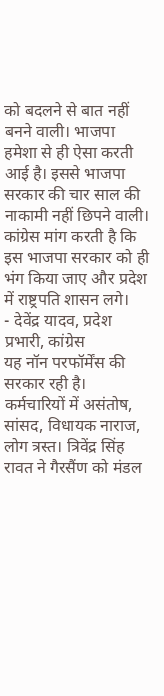को बदलने से बात नहीं बनने वाली। भाजपा हमेशा से ही ऐसा करती आई है। इससे भाजपा सरकार की चार साल की नाकामी नहीं छिपने वाली। कांग्रेस मांग करती है कि इस भाजपा सरकार को ही भंग किया जाए और प्रदेश में राष्ट्रपति शासन लगे।
- देवेंद्र यादव, प्रदेश प्रभारी, कांग्रेस
यह नॉन परफॉर्मेंस की सरकार रही है। कर्मचारियों में असंतोष, सांसद, विधायक नाराज, लोग त्रस्त। त्रिवेंद्र सिंह रावत ने गैरसैंण को मंडल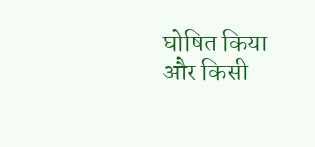घोषित किया और किसी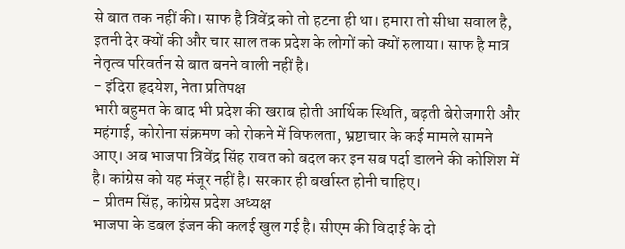से बात तक नहीं की। साफ है त्रिवेंद्र को तो हटना ही था। हमारा तो सीधा सवाल है, इतनी देर क्यों की और चार साल तक प्रदेश के लोगों को क्यों रुलाया। साफ है मात्र नेतृत्व परिवर्तन से बात बनने वाली नहीं है।
- इंदिरा हृदयेश, नेता प्रतिपक्ष
भारी बहुमत के बाद भी प्रदेश की खराब होती आर्थिक स्थिति, बढ़ती बेरोजगारी और महंगाई, कोरोना संक्रमण को रोकने में विफलता, भ्रष्टाचार के कई मामले सामने आए। अब भाजपा त्रिवेंद्र सिंह रावत को बदल कर इन सब पर्दा डालने की कोशिश में है। कांग्रेस को यह मंजूर नहीं है। सरकार ही बर्खास्त होनी चाहिए।
- प्रीतम सिंह, कांग्रेस प्रदेश अध्यक्ष
भाजपा के डबल इंजन की कलई खुल गई है। सीएम की विदाई के दो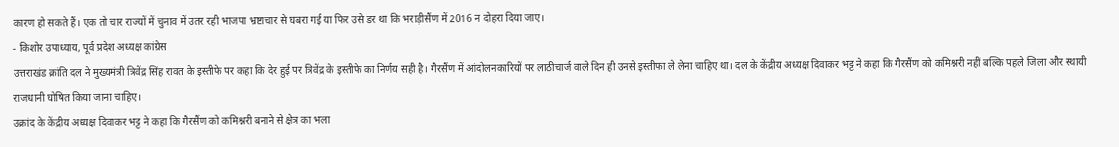कारण हो सकते हैं। एक तो चार राज्यों में चुनाव में उतर रही भाजपा भ्रष्टाचार से घबरा गई या फिर उसे डर था कि भराड़ीसैंण में 2016 न दोहरा दिया जाए।
- किशोर उपाध्याय, पूर्व प्रदेश अध्यक्ष कांग्रेस
उत्तराखंड क्रांति दल ने मुख्यमंत्री त्रिवेंद्र सिंह रावत के इस्तीफे पर कहा कि देर हुई पर त्रिवेंद्र के इस्तीफे का निर्णय सही है। गैरसैंण में आंदोलनकारियों पर लाठीचार्ज वाले दिन ही उनसे इस्तीफा ले लेना चाहिए था। दल के केंद्रीय अध्यक्ष दिवाकर भट्ट ने कहा कि गैरसैंण को कमिश्नरी नहीं बल्कि पहले जिला और स्थायी राजधानी घोषित किया जाना चाहिए।
उक्रांद के केंद्रीय अध्यक्ष दिवाकर भट्ट ने कहा कि गैरसैंण को कमिश्नरी बनाने से क्षेत्र का भला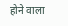होने वाला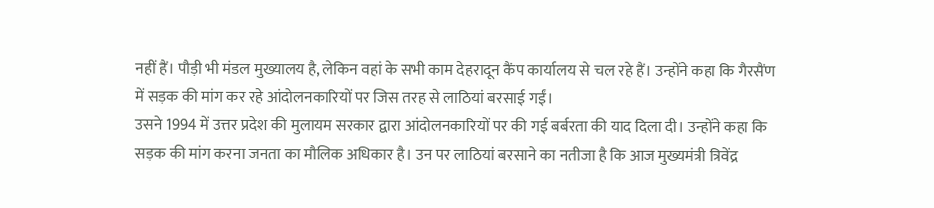नहीं हैं। पौड़ी भी मंडल मुख्यालय है, लेकिन वहां के सभी काम देहरादून कैंप कार्यालय से चल रहे हैं। उन्होंने कहा कि गैरसैंण में सड़क की मांग कर रहे आंदोलनकारियों पर जिस तरह से लाठियां बरसाई गईं।
उसने 1994 में उत्तर प्रदेश की मुलायम सरकार द्वारा आंदोलनकारियों पर की गई बर्बरता की याद दिला दी। उन्होंने कहा कि सड़क की मांग करना जनता का मौलिक अधिकार है। उन पर लाठियां बरसाने का नतीजा है कि आज मुख्यमंत्री त्रिवेंद्र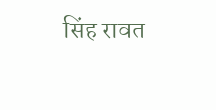सिंह रावत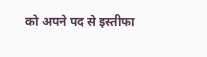को अपने पद से इस्तीफा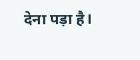देना पड़ा है।